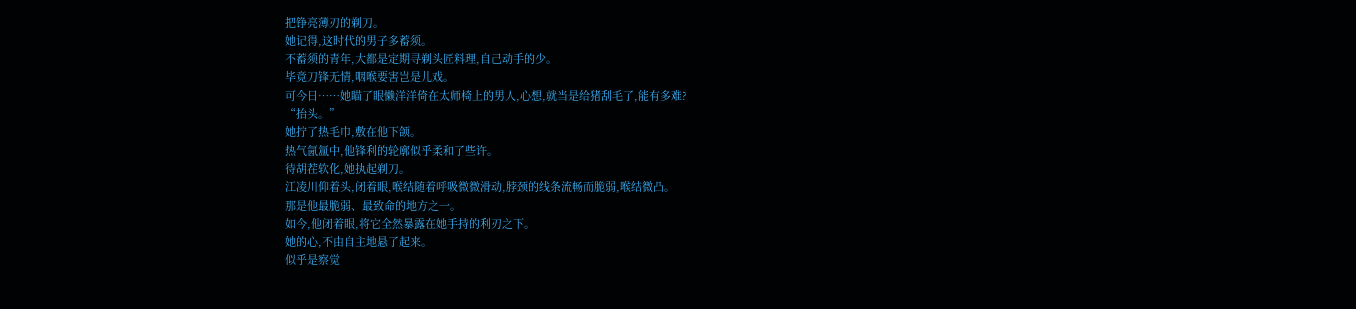把铮亮薄刃的剃刀。
她记得,这时代的男子多蓄须。
不蓄须的青年,大都是定期寻剃头匠料理,自己动手的少。
毕竟刀锋无情,咽喉要害岂是儿戏。
可今日……她瞄了眼懒洋洋倚在太师椅上的男人,心想,就当是给猪刮毛了,能有多难?
“抬头。”
她拧了热毛巾,敷在他下颌。
热气氤氲中,他锋利的轮廓似乎柔和了些许。
待胡茬软化,她执起剃刀。
江凌川仰着头,闭着眼,喉结随着呼吸微微滑动,脖颈的线条流畅而脆弱,喉结微凸。
那是他最脆弱、最致命的地方之一。
如今,他闭着眼,将它全然暴露在她手持的利刃之下。
她的心,不由自主地悬了起来。
似乎是察觉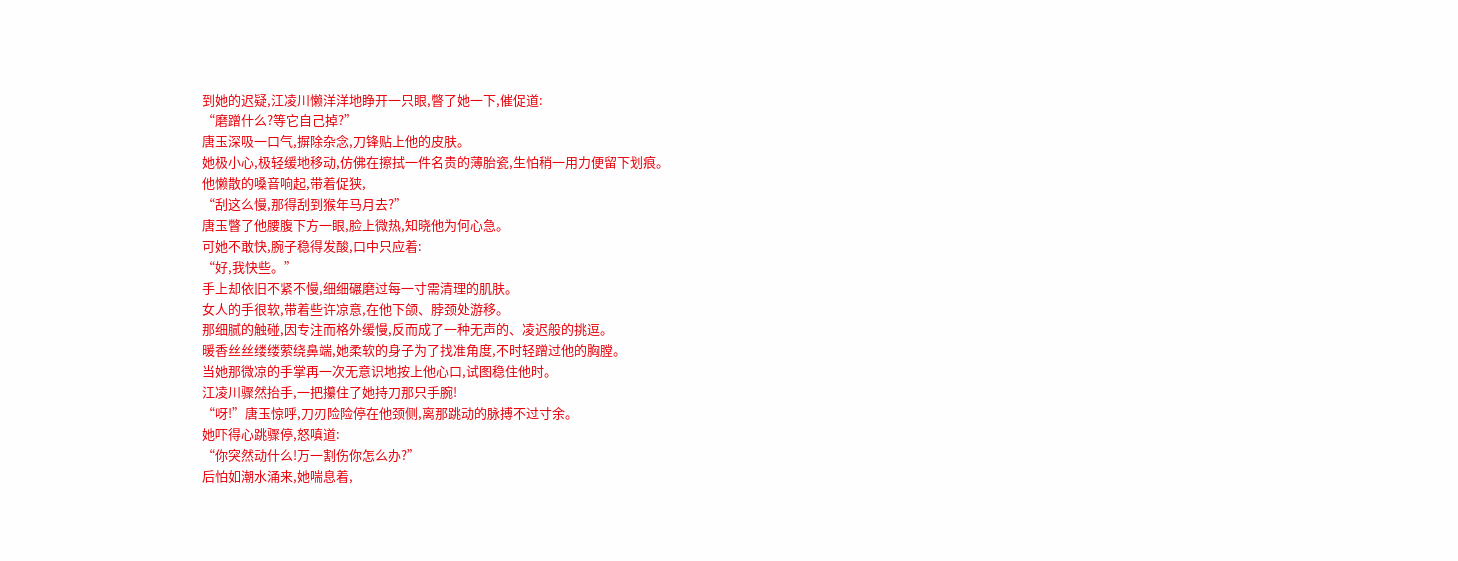到她的迟疑,江凌川懒洋洋地睁开一只眼,瞥了她一下,催促道:
“磨蹭什么?等它自己掉?”
唐玉深吸一口气,摒除杂念,刀锋贴上他的皮肤。
她极小心,极轻缓地移动,仿佛在擦拭一件名贵的薄胎瓷,生怕稍一用力便留下划痕。
他懒散的嗓音响起,带着促狭,
“刮这么慢,那得刮到猴年马月去?”
唐玉瞥了他腰腹下方一眼,脸上微热,知晓他为何心急。
可她不敢快,腕子稳得发酸,口中只应着:
“好,我快些。”
手上却依旧不紧不慢,细细碾磨过每一寸需清理的肌肤。
女人的手很软,带着些许凉意,在他下颌、脖颈处游移。
那细腻的触碰,因专注而格外缓慢,反而成了一种无声的、凌迟般的挑逗。
暖香丝丝缕缕萦绕鼻端,她柔软的身子为了找准角度,不时轻蹭过他的胸膛。
当她那微凉的手掌再一次无意识地按上他心口,试图稳住他时。
江凌川骤然抬手,一把攥住了她持刀那只手腕!
“呀!”唐玉惊呼,刀刃险险停在他颈侧,离那跳动的脉搏不过寸余。
她吓得心跳骤停,怒嗔道:
“你突然动什么!万一割伤你怎么办?”
后怕如潮水涌来,她喘息着,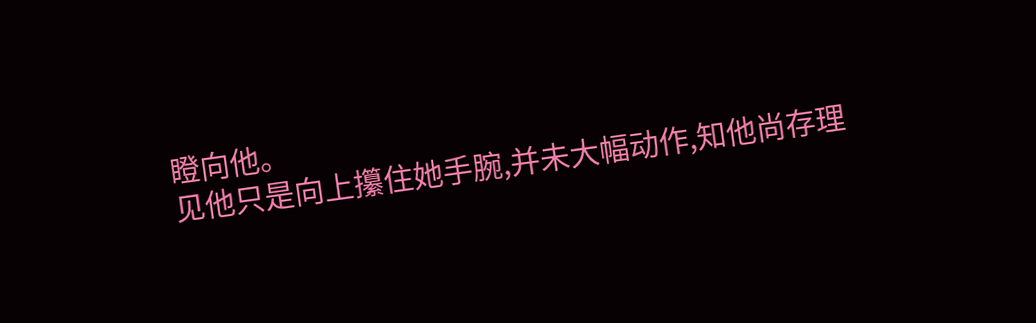瞪向他。
见他只是向上攥住她手腕,并未大幅动作,知他尚存理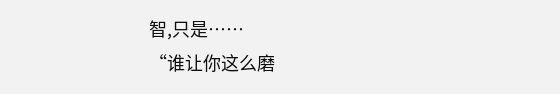智,只是……
“谁让你这么磨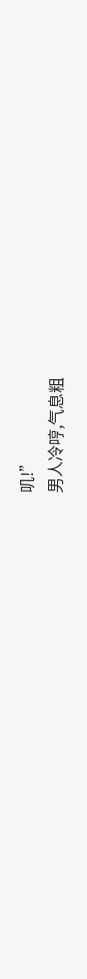叽!”
男人冷哼,气息粗